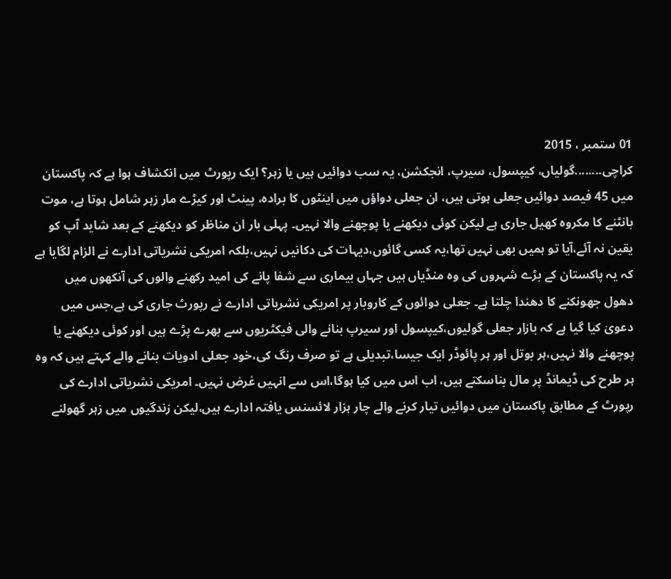01 ستمبر ، 2015
کراچی........گولیاں، کیپسول، سیرپ، انجکشن، یہ سب دوائیں ہیں یا زہر؟ ایک رپورٹ میں انکشاف ہوا ہے کہ پاکستان میں 45 فیصد دوائیں جعلی ہوتی ہیں، ان جعلی دواؤں میں اینٹوں کا برادہ، پینٹ اور کیڑے مار زہر شامل ہوتا ہے، موت بانٹنے کا مکروہ کھیل جاری ہے لیکن کوئی دیکھنے یا پوچھنے والا نہیں۔ پہلی بار ان مناظر کو دیکھنے کے بعد شاید آپ کو یقین نہ آئے،آیا تو ہمیں بھی نہیں تھا،یہ کسی گائوں،دیہات کی دکانیں نہیں،بلکہ امریکی نشریاتی ادارے نے الزام لگایا ہے کہ یہ پاکستان کے بڑے شہروں کی وہ منڈیاں ہیں جہاں بیماری سے شفا پانے کی امید رکھنے والوں کی آنکھوں میں دھول جھونکنے کا دھندا چلتا ہے۔ جعلی دوائوں کے کاروبار پر امریکی نشریاتی ادارے نے رپورٹ جاری کی ہے،جس میں دعویٰ کیا گیا ہے کہ بازار جعلی گولیوں،کیپسول اور سیرپ بنانے والی فیکٹریوں سے بھرے پڑے ہیں اور کوئی دیکھنے یا پوچھنے والا نہیں،ہر بوتل اور ہر پائوڈر ایک جیسا،تبدیلی ہے تو صرف رنگ کی،خود جعلی ادویات بنانے والے کہتے ہیں کہ وہ ہر طرح کی ڈیمانڈ پر مال بناسکتے ہیں، اب اس میں کیا ہوگا،اس سے انہیں غرض نہیں۔ امریکی نشریاتی ادارے کی رپورٹ کے مطابق پاکستان میں دوائیں تیار کرنے والے چار ہزار لائسنس یافتہ ادارے ہیں،لیکن زندگیوں میں زہر گھولنے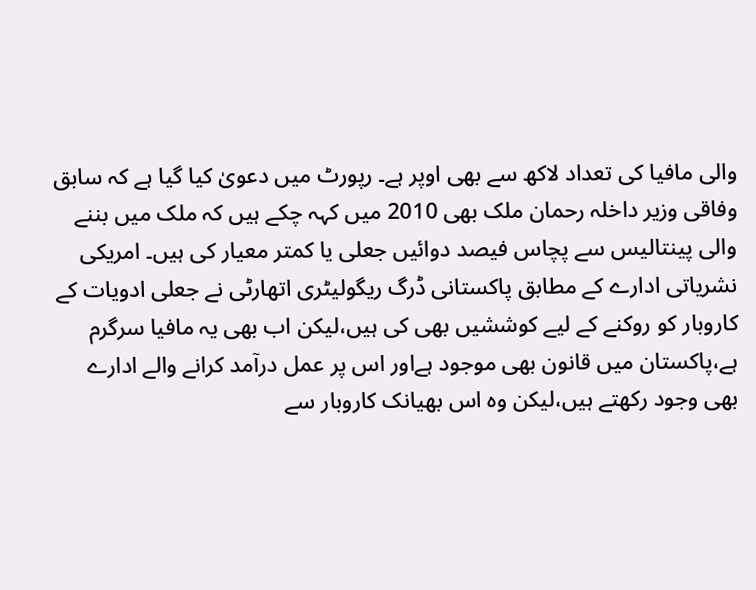والی مافیا کی تعداد لاکھ سے بھی اوپر ہے۔ رپورٹ میں دعویٰ کیا گیا ہے کہ سابق وفاقی وزیر داخلہ رحمان ملک بھی 2010 میں کہہ چکے ہیں کہ ملک میں بننے والی پینتالیس سے پچاس فیصد دوائیں جعلی یا کمتر معیار کی ہیں۔ امریکی نشریاتی ادارے کے مطابق پاکستانی ڈرگ ریگولیٹری اتھارٹی نے جعلی ادویات کے کاروبار کو روکنے کے لیے کوششیں بھی کی ہیں،لیکن اب بھی یہ مافیا سرگرم ہے،پاکستان میں قانون بھی موجود ہےاور اس پر عمل درآمد کرانے والے ادارے بھی وجود رکھتے ہیں،لیکن وہ اس بھیانک کاروبار سے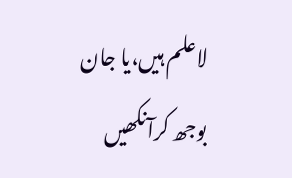لاعلم ہیں،یا جان بوجھ کرآنکھیں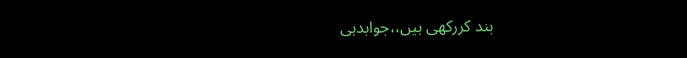بند کررکھی ہیں،،جوابدہی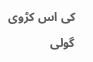کی اس کڑوی گولی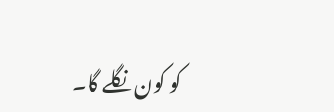کو کون نگلے گا۔